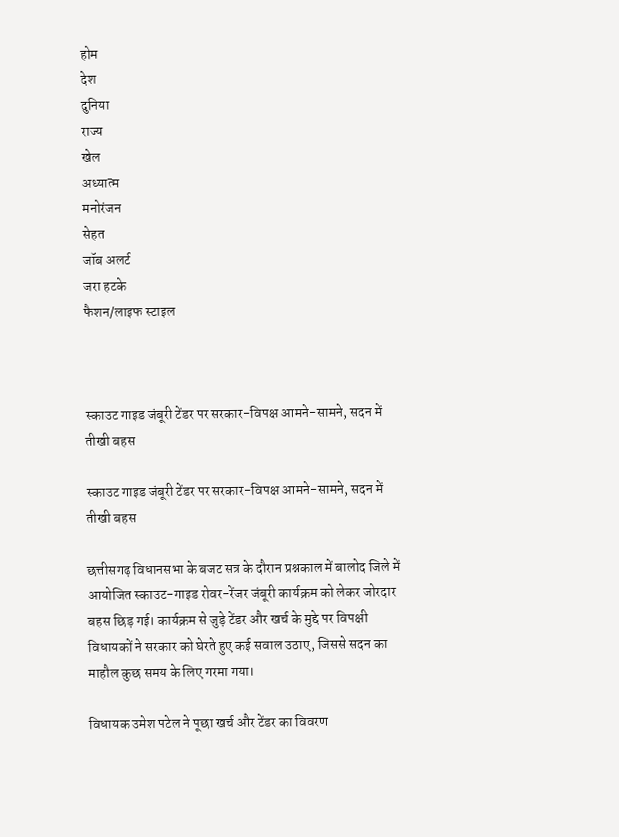होम
देश
दुनिया
राज्य
खेल
अध्यात्म
मनोरंजन
सेहत
जॉब अलर्ट
जरा हटके
फैशन/लाइफ स्टाइल



स्काउट गाइड जंबूरी टेंडर पर सरकार-विपक्ष आमने-सामने, सदन में तीखी बहस

स्काउट गाइड जंबूरी टेंडर पर सरकार-विपक्ष आमने-सामने, सदन में तीखी बहस

छत्तीसगढ़ विधानसभा के बजट सत्र के दौरान प्रश्नकाल में बालोद जिले में आयोजित स्काउट-गाइड रोवर-रेंजर जंबूरी कार्यक्रम को लेकर जोरदार बहस छिड़ गई। कार्यक्रम से जुड़े टेंडर और खर्च के मुद्दे पर विपक्षी विधायकों ने सरकार को घेरते हुए कई सवाल उठाए, जिससे सदन का माहौल कुछ समय के लिए गरमा गया।

विधायक उमेश पटेल ने पूछा खर्च और टेंडर का विवरण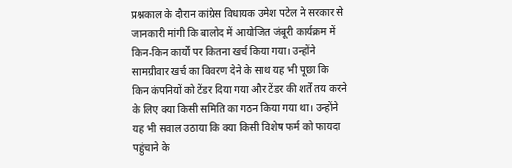प्रश्नकाल के दौरान कांग्रेस विधायक उमेश पटेल ने सरकार से जानकारी मांगी कि बालोद में आयोजित जंबूरी कार्यक्रम में किन-किन कार्यों पर कितना खर्च किया गया। उन्होंने सामग्रीवार खर्च का विवरण देने के साथ यह भी पूछा कि किन कंपनियों को टेंडर दिया गया और टेंडर की शर्तें तय करने के लिए क्या किसी समिति का गठन किया गया था। उन्होंने यह भी सवाल उठाया कि क्या किसी विशेष फर्म को फायदा पहुंचाने के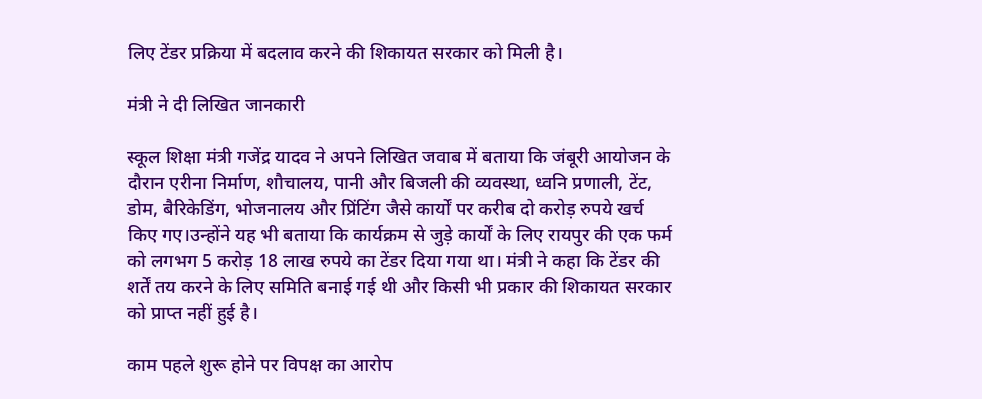लिए टेंडर प्रक्रिया में बदलाव करने की शिकायत सरकार को मिली है।

मंत्री ने दी लिखित जानकारी

स्कूल शिक्षा मंत्री गजेंद्र यादव ने अपने लिखित जवाब में बताया कि जंबूरी आयोजन के दौरान एरीना निर्माण, शौचालय, पानी और बिजली की व्यवस्था, ध्वनि प्रणाली, टेंट, डोम, बैरिकेडिंग, भोजनालय और प्रिंटिंग जैसे कार्यों पर करीब दो करोड़ रुपये खर्च किए गए।उन्होंने यह भी बताया कि कार्यक्रम से जुड़े कार्यों के लिए रायपुर की एक फर्म को लगभग 5 करोड़ 18 लाख रुपये का टेंडर दिया गया था। मंत्री ने कहा कि टेंडर की शर्तें तय करने के लिए समिति बनाई गई थी और किसी भी प्रकार की शिकायत सरकार को प्राप्त नहीं हुई है।

काम पहले शुरू होने पर विपक्ष का आरोप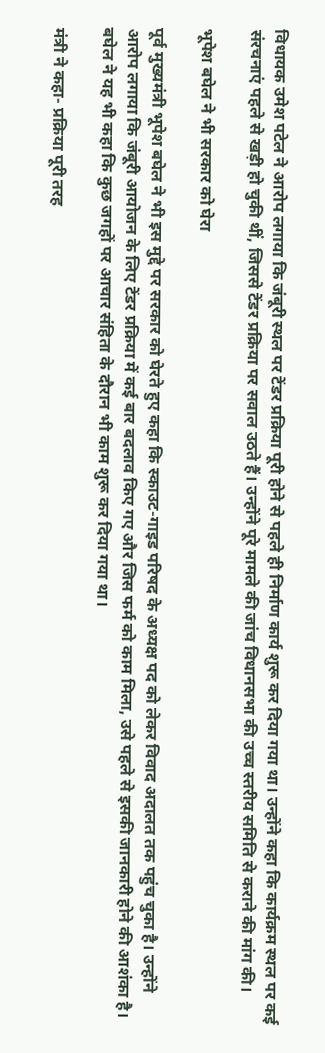विधायक उमेश पटेल ने आरोप लगाया कि जंबूरी स्थल पर टेंडर प्रक्रिया पूरी होने से पहले ही निर्माण कार्य शुरू कर दिया गया था। उन्होंने कहा कि कार्यक्रम स्थल पर कई संरचनाएं पहले से खड़ी हो चुकी थीं, जिससे टेंडर प्रक्रिया पर सवाल उठते हैं। उन्होंने पूरे मामले की जांच विधानसभा की उच्च स्तरीय समिति से कराने की मांग की।

भूपेश बघेल ने भी सरकार को घेरा

पूर्व मुख्यमंत्री भूपेश बघेल ने भी इस मुद्दे पर सरकार को घेरते हुए कहा कि स्काउट-गाइड परिषद के अध्यक्ष पद को लेकर विवाद अदालत तक पहुंच चुका है। उन्होंने आरोप लगाया कि जंबूरी आयोजन के लिए टेंडर प्रक्रिया में कई बार बदलाव किए गए और जिस फर्म को काम मिला, उसे पहले से इसकी जानकारी होने की आशंका है। बघेल ने यह भी कहा कि कुछ जगहों पर आचार संहिता के दौरान भी काम शुरू कर दिया गया था।

मंत्री ने कहा- प्रक्रिया पूरी तरह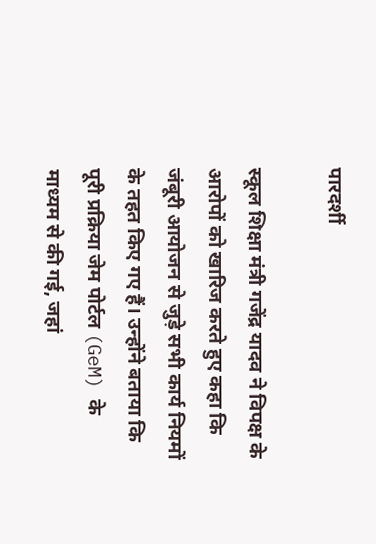पारदर्शी

स्कूल शिक्षा मंत्री गजेंद्र यादव ने विपक्ष के आरोपों को खारिज करते हुए कहा कि जंबूरी आयोजन से जुड़े सभी कार्य नियमों के तहत किए गए हैं। उन्होंने बताया कि पूरी प्रक्रिया जेम पोर्टल (GeM) के माध्यम से की गई, जहां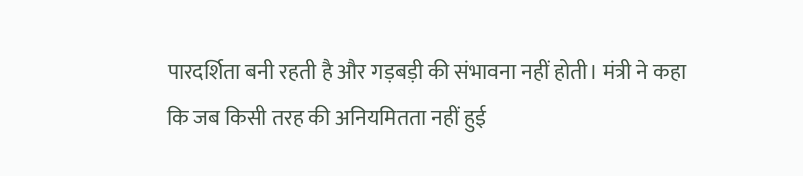पारदर्शिता बनी रहती है और गड़बड़ी की संभावना नहीं होती। मंत्री ने कहा कि जब किसी तरह की अनियमितता नहीं हुई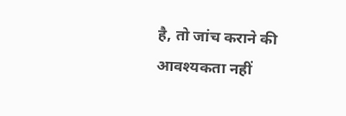है, तो जांच कराने की आवश्यकता नहीं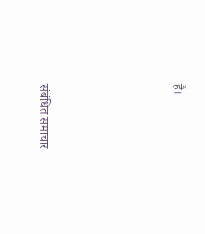है।




संबंधित समाचार